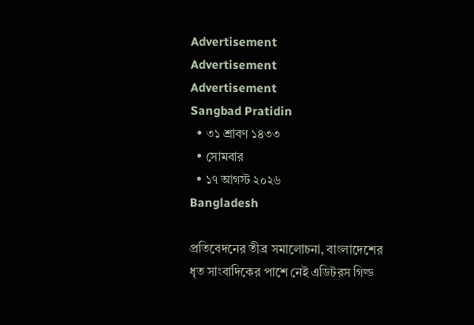Advertisement
Advertisement
Advertisement
Sangbad Pratidin
  • ৩১ শ্রাবণ ১৪৩৩
  • সোমবার
  • ১৭ আগস্ট ২০২৬
Bangladesh

প্রতিবেদনের তীব্র সমালোচনা, বাংলাদেশের ধৃত সাংবাদিকের পাশে নেই এডিটরস গিল্ড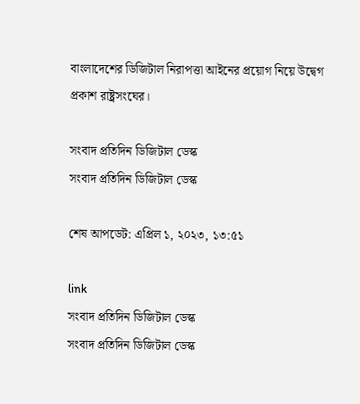বাংলাদেশের ডিজিটাল নিরাপত্তা আইনের প্রয়োগ নিয়ে উদ্বেগ প্রকাশ রাষ্ট্রসংঘের।

সংবাদ প্রতিদিন ডিজিটাল ডেস্ক
সংবাদ প্রতিদিন ডিজিটাল ডেস্ক

শেষ আপডেট: এপ্রিল ১, ২০২৩, ১৩:৫১

link
সংবাদ প্রতিদিন ডিজিটাল ডেস্ক
সংবাদ প্রতিদিন ডিজিটাল ডেস্ক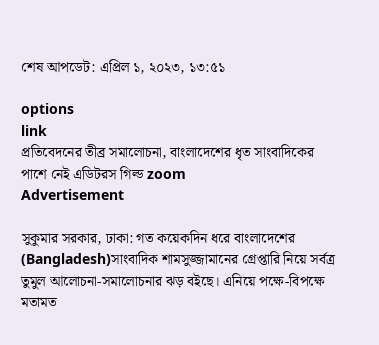শেষ আপডেট: এপ্রিল ১, ২০২৩, ১৩:৫১

options
link
প্রতিবেদনের তীব্র সমালোচনা, বাংলাদেশের ধৃত সাংবাদিকের পাশে নেই এডিটরস গিল্ড zoom
Advertisement

সুকুমার সরকার, ঢাকা: গত কয়েকদিন ধরে বাংলাদেশের (Bangladesh)সাংবাদিক শামসুজ্জামানের গ্রেপ্তারি নিয়ে সর্বত্র তুমুল আলোচনা-সমালোচনার ঝড় বইছে। এনিয়ে পক্ষে-বিপক্ষে মতামত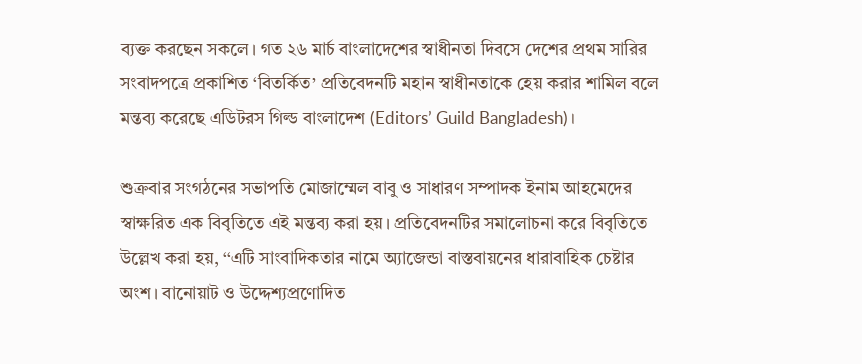ব্যক্ত করছেন সকলে। গত ২৬ মার্চ বাংলাদেশের স্বাধীনতা দিবসে দেশের প্রথম সারির সংবাদপত্রে প্রকাশিত ‘বিতর্কিত’ প্রতিবেদনটি মহান স্বাধীনতাকে হেয় করার শামিল বলে মন্তব্য করেছে এডিটরস গিল্ড বাংলাদেশ (Editors’ Guild Bangladesh)।

শুক্রবার সংগঠনের সভাপতি মোজাম্মেল বাবু ও সাধারণ সম্পাদক ইনাম আহমেদের স্বাক্ষরিত এক বিবৃতিতে এই মন্তব্য করা হয়। প্রতিবেদনটির সমালোচনা করে বিবৃতিতে উল্লেখ করা হয়, ‘‘এটি সাংবাদিকতার নামে অ্যাজেন্ডা বাস্তবায়নের ধারাবাহিক চেষ্টার অংশ। বানোয়াট ও উদ্দেশ্যপ্রণোদিত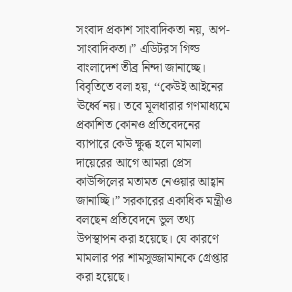সংবাদ প্রকাশ সাংবাদিকতা নয়, অপ-সাংবাদিকতা।” এডিটরস গিল্ড বাংলাদেশ তীব্র নিন্দা জানাচ্ছে। বিবৃতিতে বলা হয়, ‘‘কেউই আইনের ঊর্ধ্বে নয়। তবে মূলধারার গণমাধ্যমে প্রকাশিত কোনও প্রতিবেদনের ব্যাপারে কেউ ক্ষুব্ধ হলে মামলা দায়েরের আগে আমরা প্রেস কাউন্সিলের মতামত নেওয়ার আহ্বান জানাচ্ছি।” সরকারের একাধিক মন্ত্রীও বলছেন প্রতিবেদনে ভুল তথ্য উপস্থাপন করা হয়েছে। যে কারণে মামলার পর শামসুজ্জামানকে গ্রেপ্তার করা হয়েছে।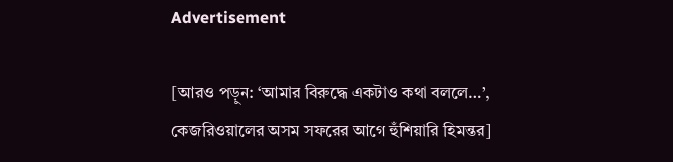Advertisement

[আরও পড়ুন: ‘আমার বিরুদ্ধে একটাও কথা বললে…’, কেজরিওয়ালের অসম সফরের আগে হুঁশিয়ারি হিমন্তর]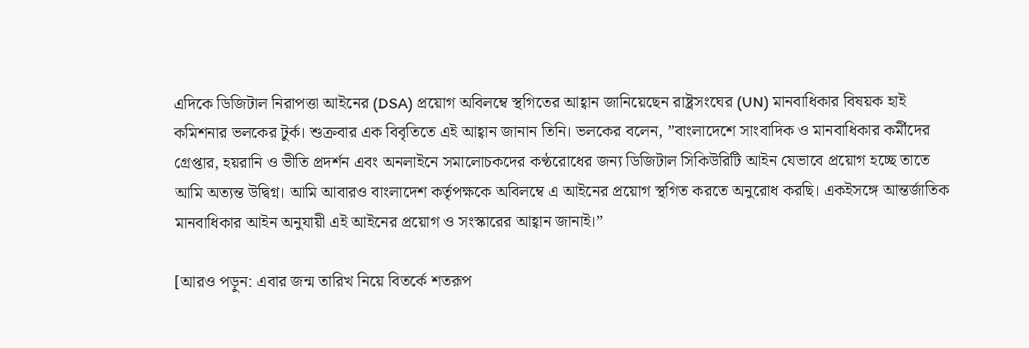এদিকে ডিজিটাল নিরাপত্তা আইনের (DSA) প্রয়োগ অবিলম্বে স্থগিতের আহ্বান জানিয়েছেন রাষ্ট্রসংঘের (UN) মানবাধিকার বিষয়ক হাই কমিশনার ভলকের টুর্ক। শুক্রবার এক বিবৃতিতে এই আহ্বান জানান তিনি। ভলকের বলেন, ”বাংলাদেশে সাংবাদিক ও মানবাধিকার কর্মীদের গ্রেপ্তার, হয়রানি ও ভীতি প্রদর্শন এবং অনলাইনে সমালোচকদের কণ্ঠরোধের জন্য ডিজিটাল সিকিউরিটি আইন যেভাবে প্রয়োগ হচ্ছে তাতে আমি অত্যন্ত উদ্বিগ্ন। আমি আবারও বাংলাদেশ কর্তৃপক্ষকে অবিলম্বে এ আইনের প্রয়োগ স্থগিত করতে অনুরোধ করছি। একইসঙ্গে আন্তর্জাতিক মানবাধিকার আইন অনুযায়ী এই আইনের প্রয়োগ ও সংস্কারের আহ্বান জানাই।”

[আরও পড়ুন: এবার জন্ম তারিখ নিয়ে বিতর্কে শতরূপ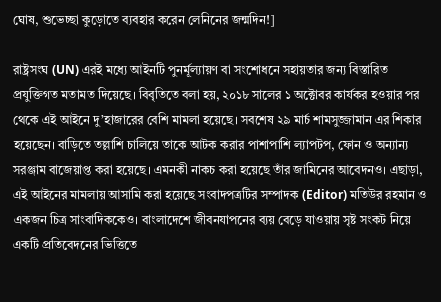ঘোষ, শুভেচ্ছা কুড়োতে ব্যবহার করেন লেনিনের জন্মদিন!]

রাষ্ট্রসংঘ (UN) এরই মধ্যে আইনটি পুনর্মূল্যায়ণ বা সংশোধনে সহায়তার জন্য বিস্তারিত প্রযুক্তিগত মতামত দিয়েছে। বিবৃতিতে বলা হয়, ২০১৮ সালের ১ অক্টোবর কার্যকর হওয়ার পর থেকে এই আইনে দু’হাজারের বেশি মামলা হয়েছে। সবশেষ ২৯ মার্চ শামসুজ্জামান এর শিকার হয়েছেন। বাড়িতে তল্লাশি চালিয়ে তাকে আটক করার পাশাপাশি ল্যাপটপ, ফোন ও অন্যান্য সরঞ্জাম বাজেয়াপ্ত করা হয়েছে। এমনকী নাকচ করা হয়েছে তাঁর জামিনের আবেদনও। এছাড়া, এই আইনের মামলায় আসামি করা হয়েছে সংবাদপত্রটির সম্পাদক (Editor) মতিউর রহমান ও একজন চিত্র সাংবাদিককেও। বাংলাদেশে জীবনযাপনের ব্যয় বেড়ে যাওয়ায় সৃষ্ট সংকট নিয়ে একটি প্রতিবেদনের ভিত্তিতে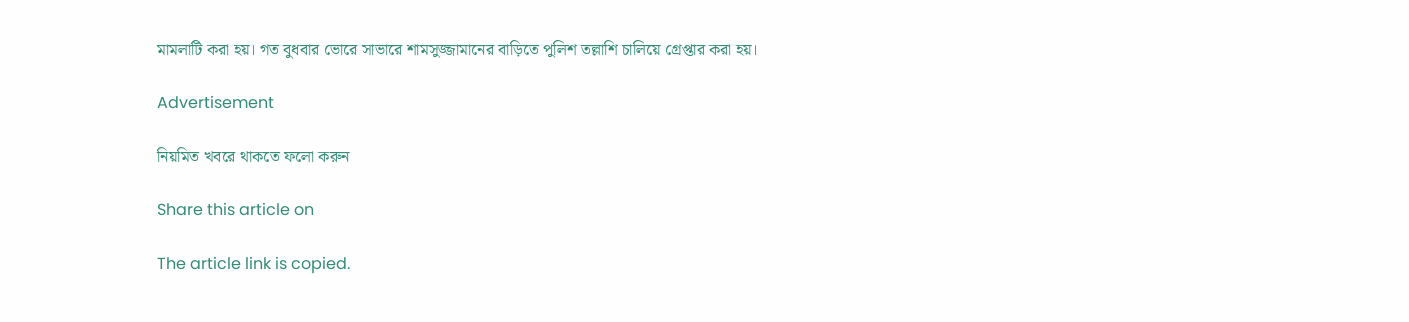মামলাটি করা হয়। গত বুধবার ভোরে সাভারে শামসুজ্জামানের বাড়িতে পুলিশ তল্লাশি চালিয়ে গ্রেপ্তার করা হয়।

Advertisement

নিয়মিত খবরে থাকতে ফলো করুন

Share this article on

The article link is copied.